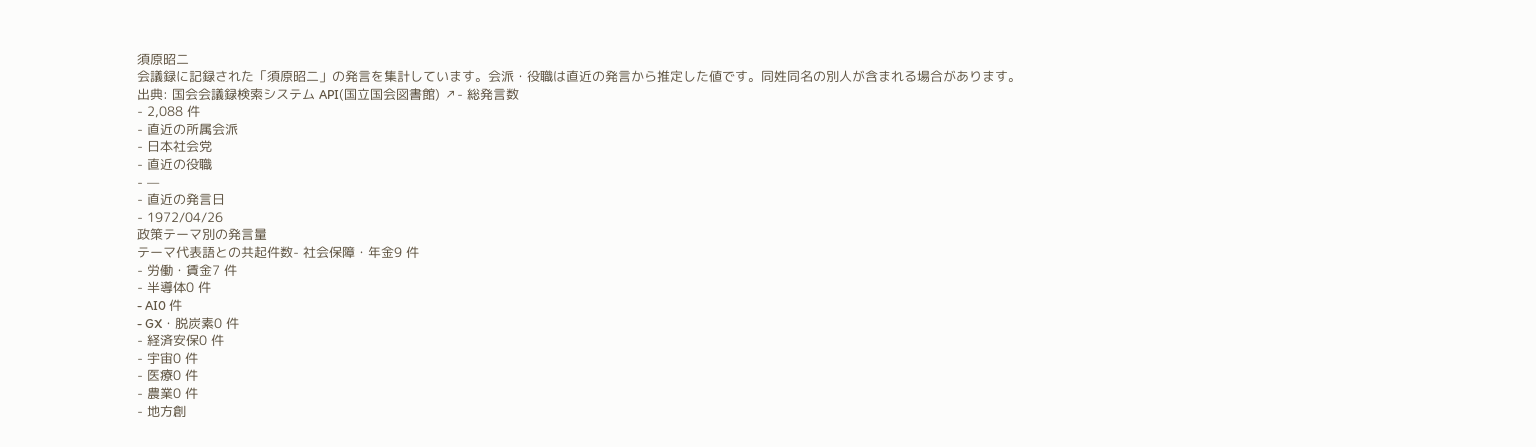須原昭二
会議録に記録された「須原昭二」の発言を集計しています。会派・役職は直近の発言から推定した値です。同姓同名の別人が含まれる場合があります。
出典: 国会会議録検索システム API(国立国会図書館) ↗- 総発言数
- 2,088 件
- 直近の所属会派
- 日本社会党
- 直近の役職
- —
- 直近の発言日
- 1972/04/26
政策テーマ別の発言量
テーマ代表語との共起件数- 社会保障・年金9 件
- 労働・賃金7 件
- 半導体0 件
- AI0 件
- GX・脱炭素0 件
- 経済安保0 件
- 宇宙0 件
- 医療0 件
- 農業0 件
- 地方創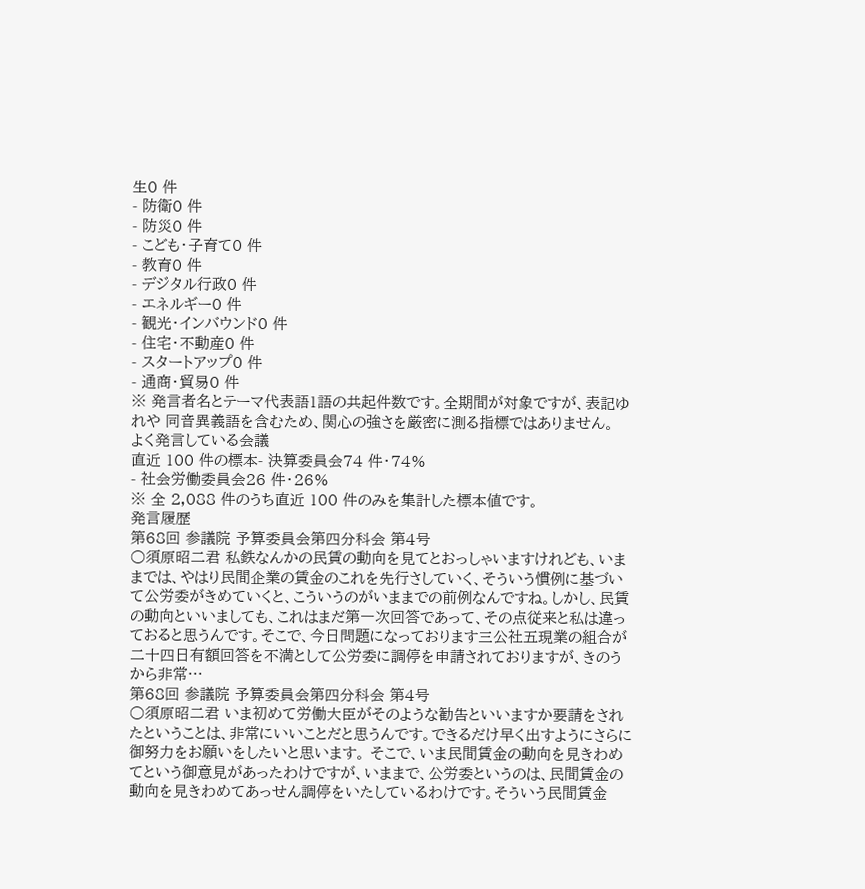生0 件
- 防衛0 件
- 防災0 件
- こども・子育て0 件
- 教育0 件
- デジタル行政0 件
- エネルギー0 件
- 観光・インバウンド0 件
- 住宅・不動産0 件
- スタートアップ0 件
- 通商・貿易0 件
※ 発言者名とテーマ代表語1語の共起件数です。全期間が対象ですが、表記ゆれや 同音異義語を含むため、関心の強さを厳密に測る指標ではありません。
よく発言している会議
直近 100 件の標本- 決算委員会74 件・74%
- 社会労働委員会26 件・26%
※ 全 2,088 件のうち直近 100 件のみを集計した標本値です。
発言履歴
第68回 参議院 予算委員会第四分科会 第4号
○須原昭二君 私鉄なんかの民賃の動向を見てとおっしゃいますけれども、いままでは、やはり民間企業の賃金のこれを先行さしていく、そういう慣例に基づいて公労委がきめていくと、こういうのがいままでの前例なんですね。しかし、民賃の動向といいましても、これはまだ第一次回答であって、その点従来と私は違っておると思うんです。そこで、今日問題になっております三公社五現業の組合が二十四日有額回答を不満として公労委に調停を申請されておりますが、きのうから非常…
第68回 参議院 予算委員会第四分科会 第4号
○須原昭二君 いま初めて労働大臣がそのような勧告といいますか要請をされたということは、非常にいいことだと思うんです。できるだけ早く出すようにさらに御努力をお願いをしたいと思います。 そこで、いま民間賃金の動向を見きわめてという御意見があったわけですが、いままで、公労委というのは、民間賃金の動向を見きわめてあっせん調停をいたしているわけです。そういう民間賃金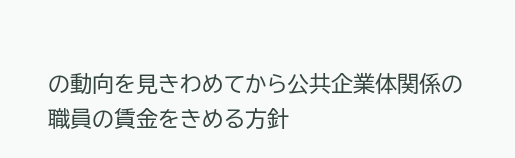の動向を見きわめてから公共企業体関係の職員の賃金をきめる方針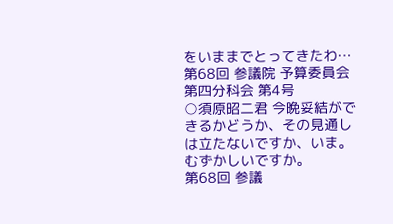をいままでとってきたわ…
第68回 参議院 予算委員会第四分科会 第4号
○須原昭二君 今晩妥結ができるかどうか、その見通しは立たないですか、いま。むずかしいですか。
第68回 参議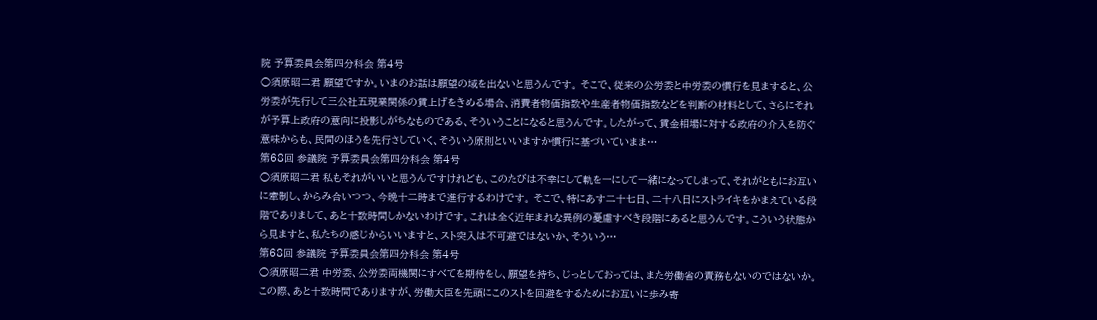院 予算委員会第四分科会 第4号
○須原昭二君 願望ですか。いまのお話は願望の域を出ないと思うんです。 そこで、従来の公労委と中労委の慣行を見ますると、公労委が先行して三公社五現業関係の賃上げをきめる場合、消費者物価指数や生産者物価指数などを判断の材料として、さらにそれが予算上政府の意向に投影しがちなものである、そういうことになると思うんです。したがって、賃金相場に対する政府の介入を防ぐ意味からも、民間のほうを先行さしていく、そういう原則といいますか慣行に基づいていまま…
第68回 参議院 予算委員会第四分科会 第4号
○須原昭二君 私もそれがいいと思うんですけれども、このたびは不幸にして軌を一にして一緒になってしまって、それがともにお互いに牽制し、からみ合いつつ、今晩十二時まで進行するわけです。 そこで、特にあす二十七日、二十八日にストライキをかまえている段階でありまして、あと十数時間しかないわけです。これは全く近年まれな異例の憂慮すべき段階にあると思うんです。こういう状態から見ますと、私たちの感じからいいますと、スト突入は不可避ではないか、そういう…
第68回 参議院 予算委員会第四分科会 第4号
○須原昭二君 中労委、公労委両機関にすべてを期待をし、願望を持ち、じっとしておっては、また労働省の責務もないのではないか。この際、あと十数時間でありますが、労働大臣を先頭にこのストを回避をするためにお互いに歩み寄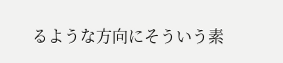るような方向にそういう素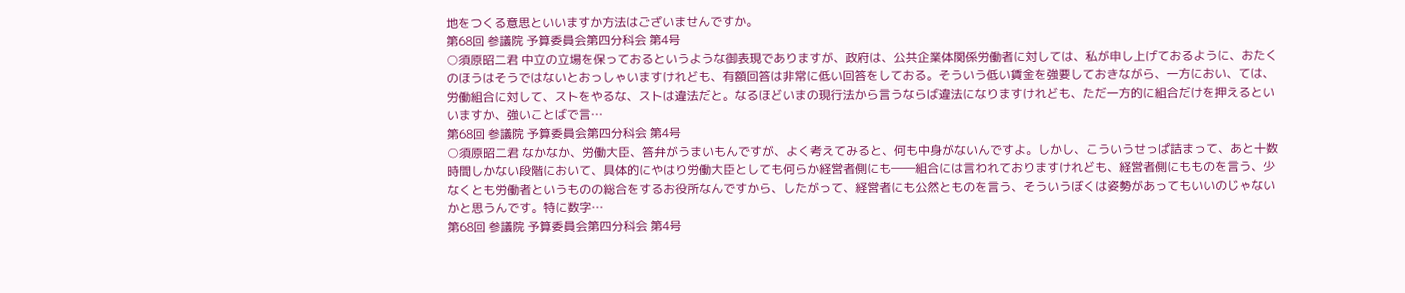地をつくる意思といいますか方法はございませんですか。
第68回 参議院 予算委員会第四分科会 第4号
○須原昭二君 中立の立場を保っておるというような御表現でありますが、政府は、公共企業体関係労働者に対しては、私が申し上げておるように、おたくのほうはそうではないとおっしゃいますけれども、有額回答は非常に低い回答をしておる。そういう低い賃金を強要しておきながら、一方におい、ては、労働組合に対して、ストをやるな、ストは違法だと。なるほどいまの現行法から言うならば違法になりますけれども、ただ一方的に組合だけを押えるといいますか、強いことばで言…
第68回 参議院 予算委員会第四分科会 第4号
○須原昭二君 なかなか、労働大臣、答弁がうまいもんですが、よく考えてみると、何も中身がないんですよ。しかし、こういうせっぱ詰まって、あと十数時間しかない段階において、具体的にやはり労働大臣としても何らか経営者側にも――組合には言われておりますけれども、経営者側にもものを言う、少なくとも労働者というものの総合をするお役所なんですから、したがって、経営者にも公然とものを言う、そういうぼくは姿勢があってもいいのじゃないかと思うんです。特に数字…
第68回 参議院 予算委員会第四分科会 第4号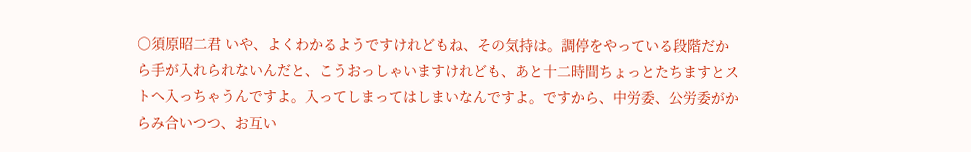○須原昭二君 いや、よくわかるようですけれどもね、その気持は。調停をやっている段階だから手が入れられないんだと、こうおっしゃいますけれども、あと十二時間ちょっとたちますとストへ入っちゃうんですよ。入ってしまってはしまいなんですよ。ですから、中労委、公労委がからみ合いつつ、お互い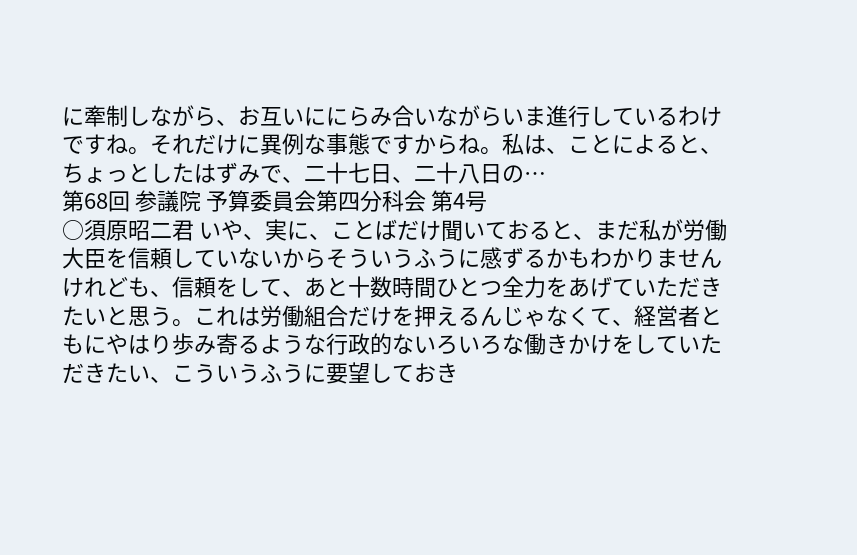に牽制しながら、お互いににらみ合いながらいま進行しているわけですね。それだけに異例な事態ですからね。私は、ことによると、ちょっとしたはずみで、二十七日、二十八日の…
第68回 参議院 予算委員会第四分科会 第4号
○須原昭二君 いや、実に、ことばだけ聞いておると、まだ私が労働大臣を信頼していないからそういうふうに感ずるかもわかりませんけれども、信頼をして、あと十数時間ひとつ全力をあげていただきたいと思う。これは労働組合だけを押えるんじゃなくて、経営者ともにやはり歩み寄るような行政的ないろいろな働きかけをしていただきたい、こういうふうに要望しておき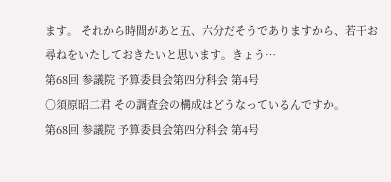ます。 それから時間があと五、六分だそうでありますから、若干お尋ねをいたしておきたいと思います。きょう…
第68回 参議院 予算委員会第四分科会 第4号
○須原昭二君 その調査会の構成はどうなっているんですか。
第68回 参議院 予算委員会第四分科会 第4号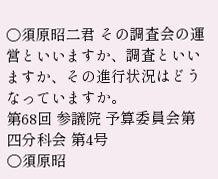○須原昭二君 その調査会の運営といいますか、調査といいますか、その進行状況はどうなっていますか。
第68回 参議院 予算委員会第四分科会 第4号
○須原昭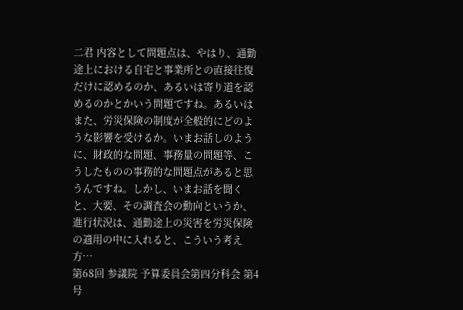二君 内容として問題点は、やはり、通勤途上における自宅と事業所との直接往復だけに認めるのか、あるいは寄り道を認めるのかとかいう問題ですね。あるいはまた、労災保険の制度が全般的にどのような影響を受けるか。いまお話しのように、財政的な問題、事務量の問題等、こうしたものの事務的な問題点があると思うんですね。しかし、いまお話を聞くと、大要、その調査会の動向というか、進行状況は、通勤途上の災害を労災保険の適用の中に入れると、こういう考え方…
第68回 参議院 予算委員会第四分科会 第4号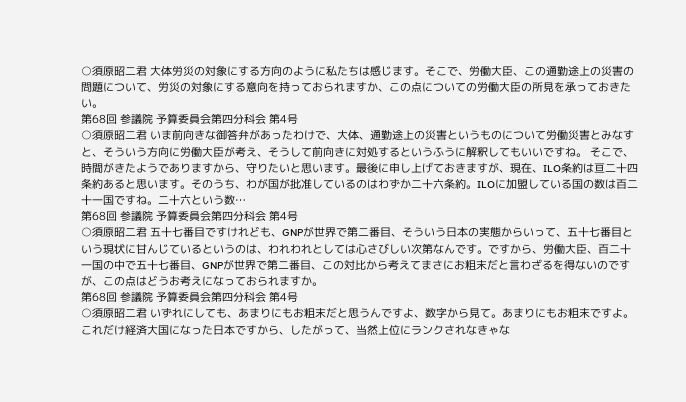○須原昭二君 大体労災の対象にする方向のように私たちは感じます。そこで、労働大臣、この通勤途上の災害の問題について、労災の対象にする意向を持っておられますか、この点についての労働大臣の所見を承っておきたい。
第68回 参議院 予算委員会第四分科会 第4号
○須原昭二君 いま前向きな御答弁があったわけで、大体、通勤途上の災害というものについて労働災害とみなすと、そういう方向に労働大臣が考え、そうして前向きに対処するというふうに解釈してもいいですね。 そこで、時間がきたようでありますから、守りたいと思います。最後に申し上げておきますが、現在、ILO条約は亘二十四条約あると思います。そのうち、わが国が批准しているのはわずか二十六条約。ILOに加盟している国の数は百二十一国ですね。二十六という数…
第68回 参議院 予算委員会第四分科会 第4号
○須原昭二君 五十七番目ですけれども、GNPが世界で第二番目、そういう日本の実態からいって、五十七番目という現状に甘んじているというのは、われわれとしては心さびしい次第なんです。ですから、労働大臣、百二十一国の中で五十七番目、GNPが世界で第二番目、この対比から考えてまさにお粗末だと言わざるを得ないのですが、この点はどうお考えになっておられますか。
第68回 参議院 予算委員会第四分科会 第4号
○須原昭二君 いずれにしても、あまりにもお粗末だと思うんですよ、数字から見て。あまりにもお粗末ですよ。これだけ経済大国になった日本ですから、したがって、当然上位にランクされなきゃな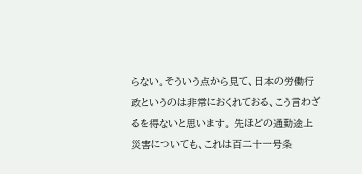らない。そういう点から見て、日本の労働行政というのは非常におくれておる、こう言わざるを得ないと思います。 先ほどの通勤途上災害についても、これは百二十一号条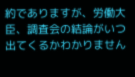約でありますが、労働大臣、調査会の結論がいつ出てくるかわかりません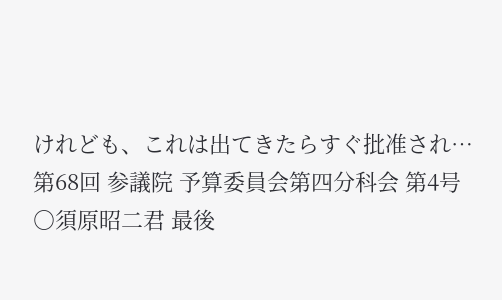けれども、これは出てきたらすぐ批准され…
第68回 参議院 予算委員会第四分科会 第4号
○須原昭二君 最後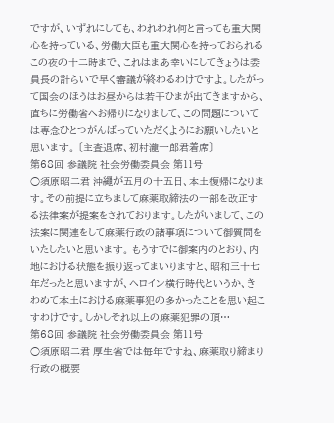ですが、いずれにしても、われわれ何と言っても重大関心を持っている、労働大臣も重大関心を持っておられるこの夜の十二時まで、これはまあ幸いにしてきょうは委員長の計らいで早く審議が終わるわけですよ。したがって国会のほうはお昼からは若干ひまが出てきますから、直ちに労働省へお帰りになりまして、この問題については専念ひとつがんばっていただくようにお願いしたいと思います。 〔主査退席、初村瀧一郎君着席〕
第68回 参議院 社会労働委員会 第11号
○須原昭二君 沖繩が五月の十五日、本土復帰になります。その前提に立ちまして麻薬取締法の一部を改正する法律案が提案をされております。したがいまして、この法案に関連をして麻薬行政の諸事項について御質問をいたしたいと思います。 もうすでに御案内のとおり、内地における状態を振り返ってまいりますと、昭和三十七年だったと思いますが、ヘロイン横行時代というか、きわめて本土における麻薬事犯の多かったことを思い起こすわけです。しかしそれ以上の麻薬犯罪の頂…
第68回 参議院 社会労働委員会 第11号
○須原昭二君 厚生省では毎年ですね、麻薬取り締まり行政の概要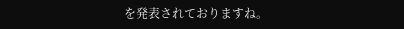を発表されておりますね。